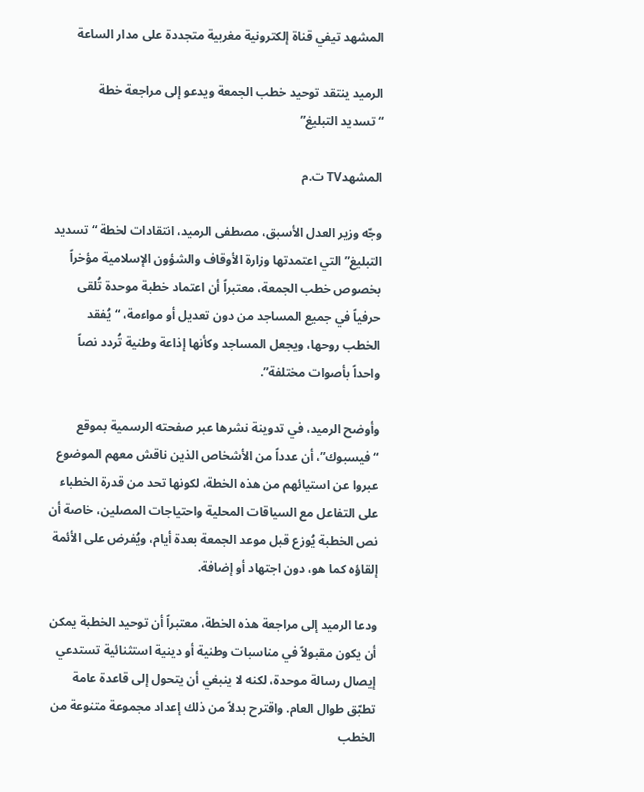المشهد تيفي قناة إلكترونية مغربية متجددة على مدار الساعة

الرميد ينتقد توحيد خطب الجمعة ويدعو إلى مراجعة خطة “تسديد التبليغ”

المشهدTV ت.م

وجّه وزير العدل الأسبق، مصطفى الرميد، انتقادات لخطة “تسديد التبليغ” التي اعتمدتها وزارة الأوقاف والشؤون الإسلامية مؤخراً بخصوص خطب الجمعة، معتبراً أن اعتماد خطبة موحدة تُلقى حرفياً في جميع المساجد من دون تعديل أو مواءمة، “يُفقد الخطب روحها، ويجعل المساجد وكأنها إذاعة وطنية تُردد نصاً واحداً بأصوات مختلفة”.

وأوضح الرميد، في تدوينة نشرها عبر صفحته الرسمية بموقع “فيسبوك”، أن عدداً من الأشخاص الذين ناقش معهم الموضوع عبروا عن استيائهم من هذه الخطة، لكونها تحد من قدرة الخطباء على التفاعل مع السياقات المحلية واحتياجات المصلين، خاصة أن نص الخطبة يُوزع قبل موعد الجمعة بعدة أيام، ويُفرض على الأئمة إلقاؤه كما هو، دون اجتهاد أو إضافة.

ودعا الرميد إلى مراجعة هذه الخطة، معتبراً أن توحيد الخطبة يمكن أن يكون مقبولاً في مناسبات وطنية أو دينية استثنائية تستدعي إيصال رسالة موحدة، لكنه لا ينبغي أن يتحول إلى قاعدة عامة تطبّق طوال العام. واقترح بدلاً من ذلك إعداد مجموعة متنوعة من الخطب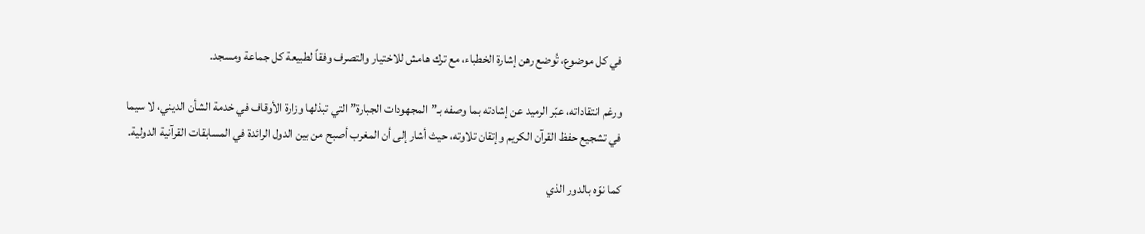في كل موضوع، تُوضع رهن إشارة الخطباء، مع ترك هامش للاختيار والتصرف وفقاً لطبيعة كل جماعة ومسجد.

ورغم انتقاداته، عبّر الرميد عن إشادته بما وصفه بـ”المجهودات الجبارة” التي تبذلها وزارة الأوقاف في خدمة الشأن الديني، لا سيما في تشجيع حفظ القرآن الكريم وإتقان تلاوته، حيث أشار إلى أن المغرب أصبح من بين الدول الرائدة في المسابقات القرآنية الدولية.

كما نوّه بالدور الذي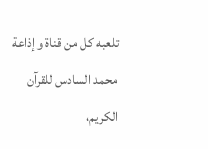تلعبه كل من قناة وإذاعة محمد السادس للقرآن الكريم،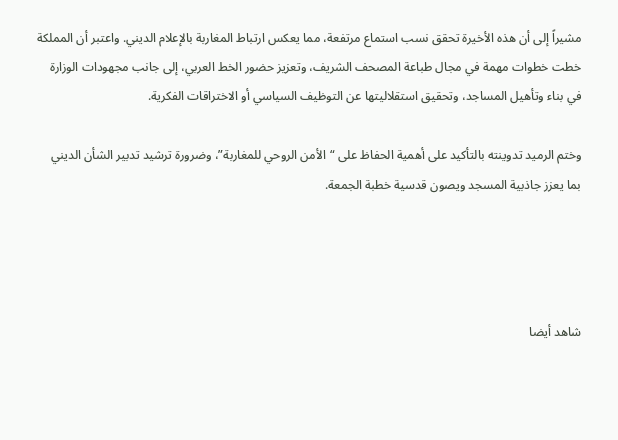مشيراً إلى أن هذه الأخيرة تحقق نسب استماع مرتفعة، مما يعكس ارتباط المغاربة بالإعلام الديني. واعتبر أن المملكة خطت خطوات مهمة في مجال طباعة المصحف الشريف، وتعزيز حضور الخط العربي، إلى جانب مجهودات الوزارة في بناء وتأهيل المساجد، وتحقيق استقلاليتها عن التوظيف السياسي أو الاختراقات الفكرية.

وختم الرميد تدوينته بالتأكيد على أهمية الحفاظ على “الأمن الروحي للمغاربة”، وضرورة ترشيد تدبير الشأن الديني بما يعزز جاذبية المسجد ويصون قدسية خطبة الجمعة.




شاهد أيضا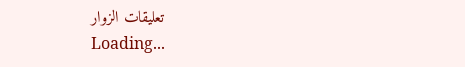تعليقات الزوار
Loading...